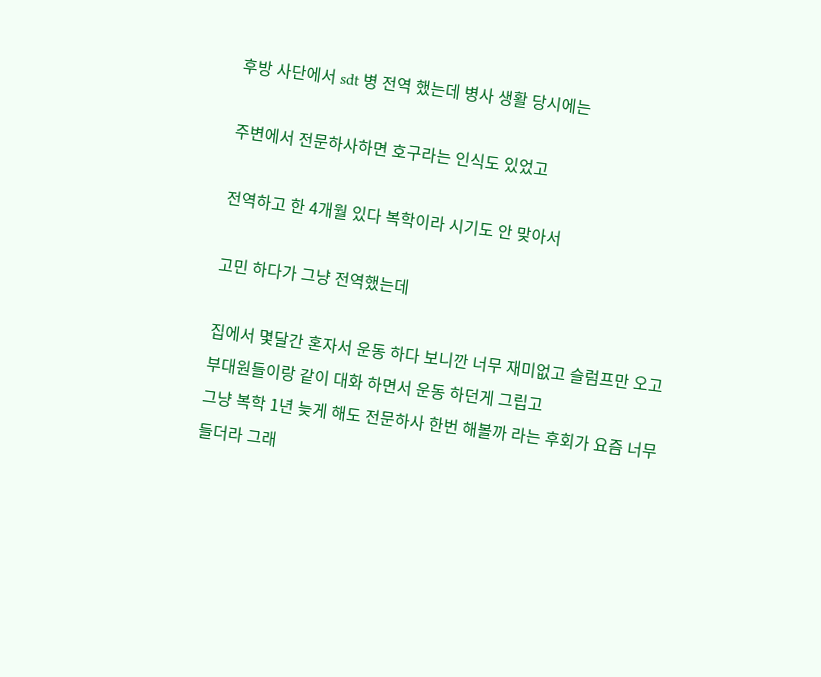후방 사단에서 sdt 병 전역 했는데 병사 생활 당시에는

주변에서 전문하사하면 호구라는 인식도 있었고

전역하고 한 4개월 있다 복학이라 시기도 안 맞아서

고민 하다가 그냥 전역했는데

집에서 몇달간 혼자서 운동 하다 보니깐 너무 재미없고 슬럼프만 오고 부대원들이랑 같이 대화 하면서 운동 하던게 그립고
그냥 복학 1년 늦게 해도 전문하사 한번 해볼까 라는 후회가 요즘 너무 들더라 그래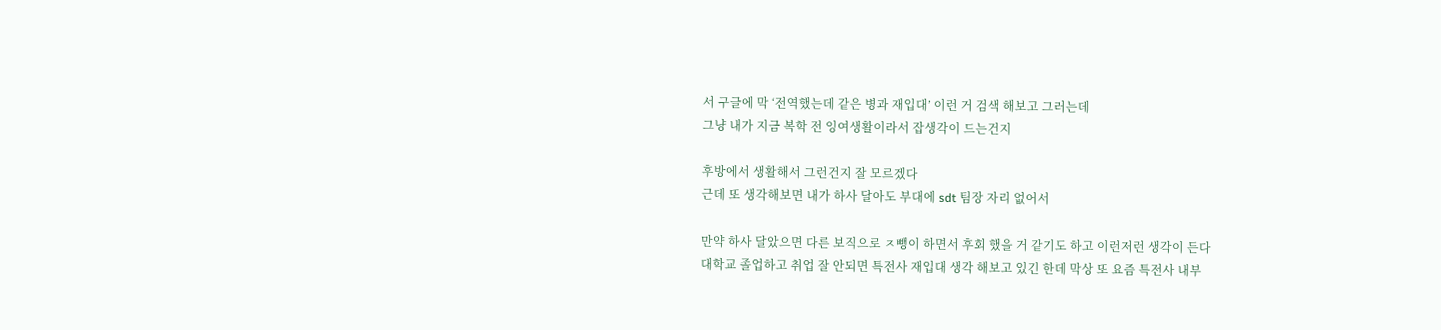서 구글에 막 ‘전역했는데 같은 병과 재입대’ 이런 거 검색 해보고 그러는데
그냥 내가 지금 복학 전 잉여생활이라서 잡생각이 드는건지

후방에서 생활해서 그런건지 잘 모르겠다
근데 또 생각해보면 내가 하사 달아도 부대에 sdt 팀장 자리 없어서

만약 하사 달았으면 다른 보직으로 ㅈ뺑이 하면서 후회 했을 거 같기도 하고 이런저런 생각이 든다
대학교 졸업하고 취업 잘 안되면 특전사 재입대 생각 해보고 있긴 한데 막상 또 요즘 특전사 내부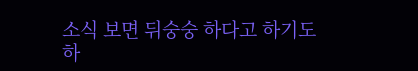소식 보면 뒤숭숭 하다고 하기도 하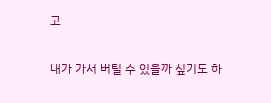고

내가 가서 버틸 수 있을까 싶기도 하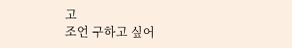고
조언 구하고 싶어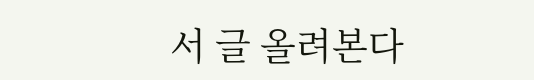서 글 올려본다